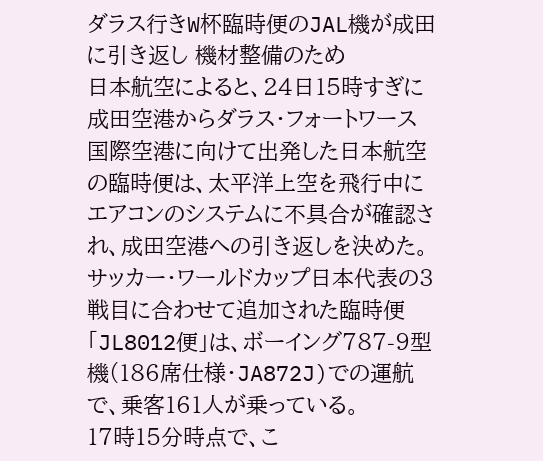ダラス行きW杯臨時便のJAL機が成田に引き返し 機材整備のため
日本航空によると、24日15時すぎに成田空港からダラス・フォートワース国際空港に向けて出発した日本航空の臨時便は、太平洋上空を飛行中にエアコンのシステムに不具合が確認され、成田空港への引き返しを決めた。
サッカー・ワールドカップ日本代表の3戦目に合わせて追加された臨時便「JL8012便」は、ボーイング787-9型機(186席仕様・JA872J)での運航で、乗客161人が乗っている。
17時15分時点で、こ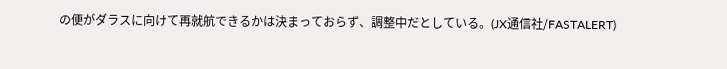の便がダラスに向けて再就航できるかは決まっておらず、調整中だとしている。(JX通信社/FASTALERT)